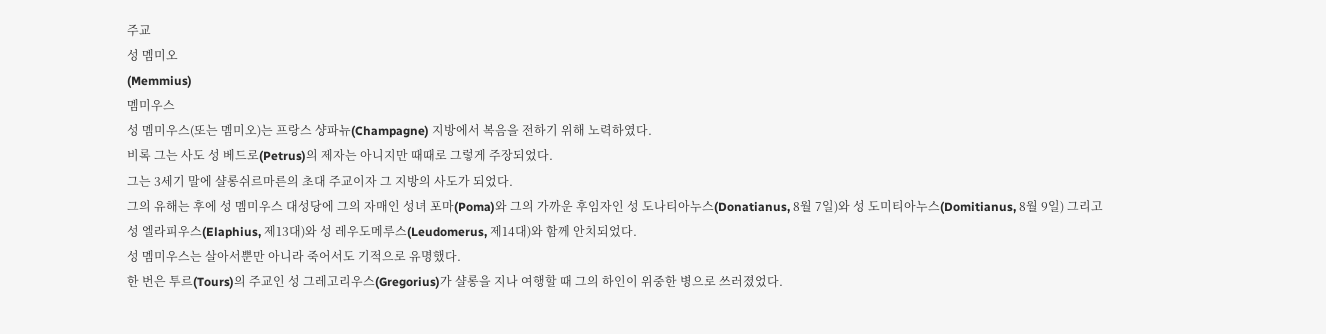주교
성 멤미오
(Memmius)
멤미우스
성 멤미우스(또는 멤미오)는 프랑스 샹파뉴(Champagne) 지방에서 복음을 전하기 위해 노력하였다.
비록 그는 사도 성 베드로(Petrus)의 제자는 아니지만 때때로 그렇게 주장되었다.
그는 3세기 말에 샬롱쉬르마른의 초대 주교이자 그 지방의 사도가 되었다.
그의 유해는 후에 성 멤미우스 대성당에 그의 자매인 성녀 포마(Poma)와 그의 가까운 후임자인 성 도나티아누스(Donatianus, 8월 7일)와 성 도미티아누스(Domitianus, 8월 9일) 그리고 성 엘라피우스(Elaphius, 제13대)와 성 레우도메루스(Leudomerus, 제14대)와 함께 안치되었다.
성 멤미우스는 살아서뿐만 아니라 죽어서도 기적으로 유명했다.
한 번은 투르(Tours)의 주교인 성 그레고리우스(Gregorius)가 샬롱을 지나 여행할 때 그의 하인이 위중한 병으로 쓰러졌었다.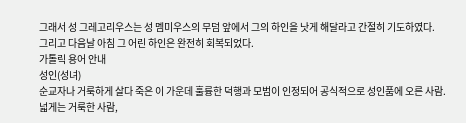그래서 성 그레고리우스는 성 멤미우스의 무덤 앞에서 그의 하인을 낫게 해달라고 간절히 기도하였다.
그리고 다음날 아침 그 어린 하인은 완전히 회복되었다.
가톨릭 용어 안내
성인(성녀)
순교자나 거룩하게 살다 죽은 이 가운데 훌륭한 덕행과 모범이 인정되어 공식적으로 성인품에 오른 사람. 넓게는 거룩한 사람,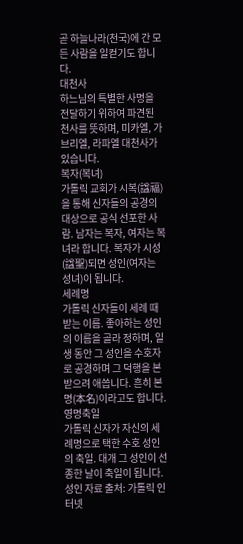곧 하늘나라(천국)에 간 모든 사람을 일컫기도 합니다.
대천사
하느님의 특별한 사명을 전달하기 위하여 파견된 천사를 뜻하며, 미카엘, 가브리엘, 라파엘 대천사가 있습니다.
복자(복녀)
가톨릭 교회가 시복(諡福)을 통해 신자들의 공경의 대상으로 공식 선포한 사람. 남자는 복자, 여자는 복녀라 합니다. 복자가 시성(諡聖)되면 성인(여자는 성녀)이 됩니다.
세례명
가톨릭 신자들이 세례 때 받는 이름. 좋아하는 성인의 이름을 골라 정하며, 일생 동안 그 성인을 수호자로 공경하며 그 덕행을 본받으려 애씁니다. 흔히 본명(本名)이라고도 합니다.
영명축일
가톨릭 신자가 자신의 세례명으로 택한 수호 성인의 축일. 대개 그 성인이 선종한 날이 축일이 됩니다.
성인 자료 출처: 가톨릭 인터넷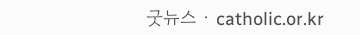굿뉴스 · catholic.or.kr